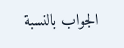الجواب بالنسبة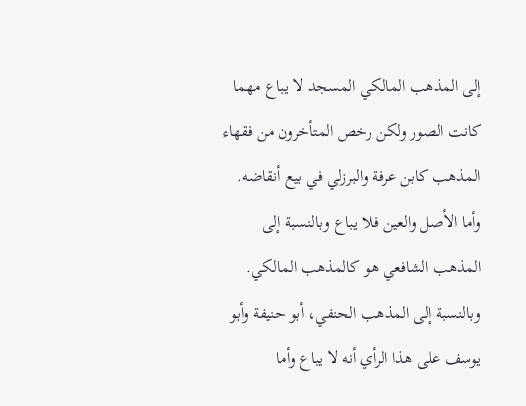إلى المذهب المالكي المسجد لا يباع مهما كانت الصور ولكن رخص المتأخرون من فقهاء المذهب كابن عرفة والبرزلي في بيع أنقاضه. وأما الأصل والعين فلا يباع وبالنسبة إلى المذهب الشافعي هو كالمذهب المالكي. وبالنسبة إلى المذهب الحنفي، أبو حنيفة وأبو يوسف على هذا الرأي أنه لا يباع وأما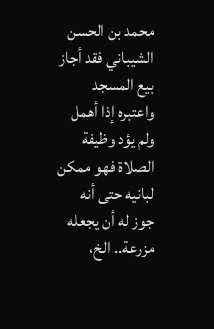محمد بن الحسن الشيباني فقد أجاز بيع المسجد واعتبره إذا أهمل ولم يؤد وظيفة الصلاة فهو ممكن لبانيه حتى أنه جوز له أن يجعله مزرعة.. الخ،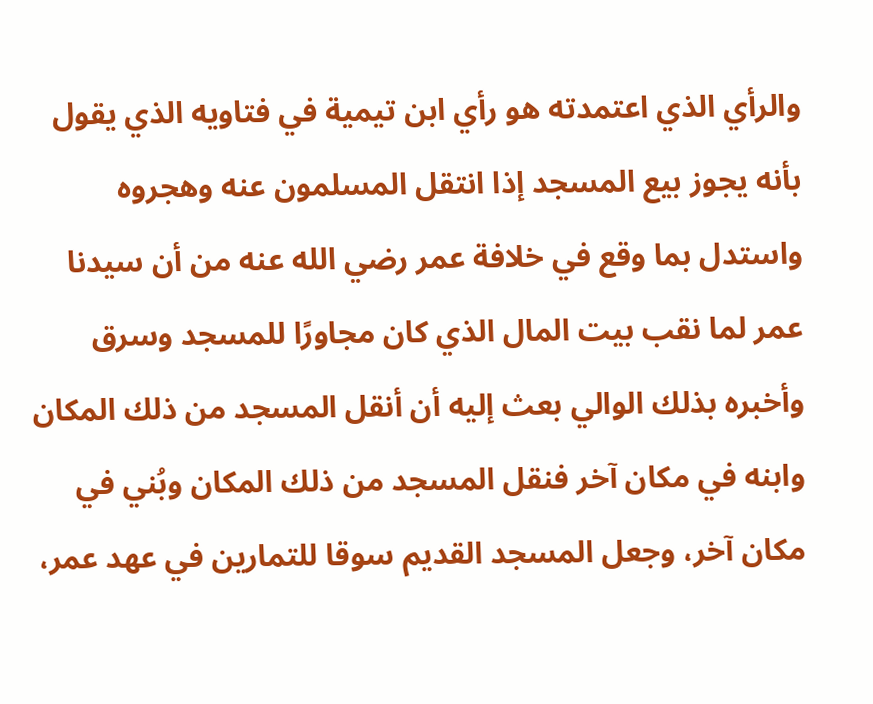والرأي الذي اعتمدته هو رأي ابن تيمية في فتاويه الذي يقول بأنه يجوز بيع المسجد إذا انتقل المسلمون عنه وهجروه واستدل بما وقع في خلافة عمر رضي الله عنه من أن سيدنا عمر لما نقب بيت المال الذي كان مجاورًا للمسجد وسرق وأخبره بذلك الوالي بعث إليه أن أنقل المسجد من ذلك المكان وابنه في مكان آخر فنقل المسجد من ذلك المكان وبُني في مكان آخر، وجعل المسجد القديم سوقا للتمارين في عهد عمر،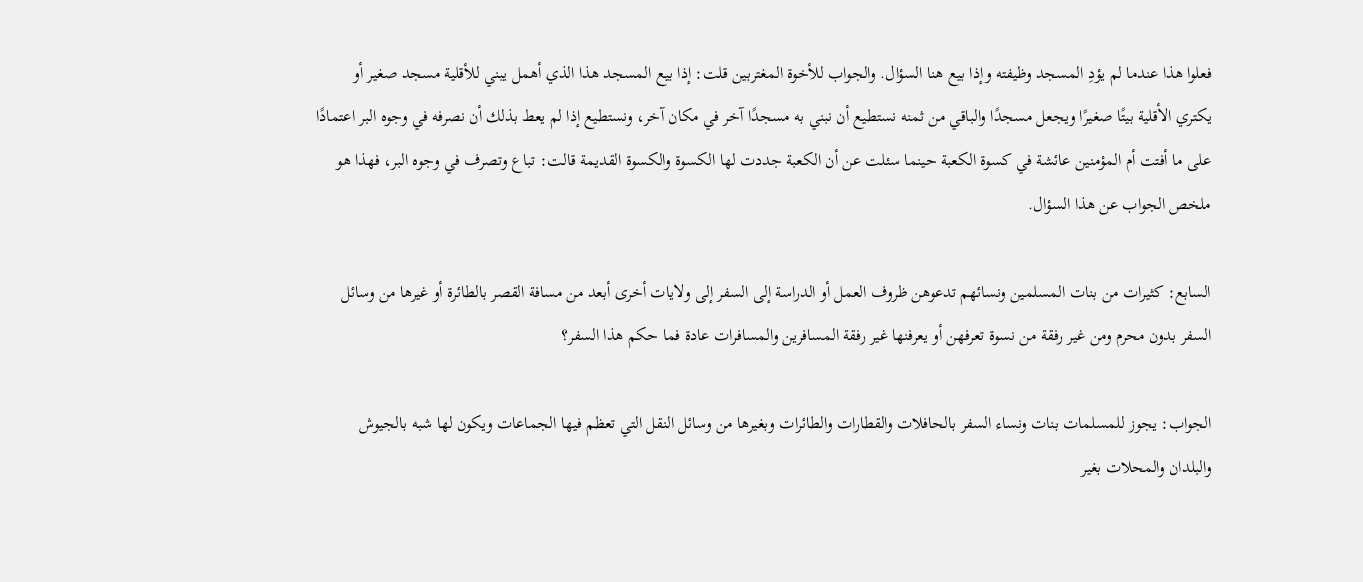فعلوا هذا عندما لم يؤدِ المسجد وظيفته وإذا بيع هنا السؤال. والجواب للأخوة المغتربين قلت: إذا بيع المسجد هذا الذي أهمل يبني للأقلية مسجد صغير أو يكتري الأقلية بيتًا صغيرًا ويجعل مسجدًا والباقي من ثمنه نستطيع أن نبني به مسجدًا آخر في مكان آخر، ونستطيع إذا لم يعط بذلك أن نصرفه في وجوه البر اعتمادًا على ما أفتت أم المؤمنين عائشة في كسوة الكعبة حينما سئلت عن أن الكعبة جددت لها الكسوة والكسوة القديمة قالت: تباع وتصرف في وجوه البر، فهذا هو ملخص الجواب عن هذا السؤال.

السابع: كثيرات من بنات المسلمين ونسائهم تدعوهن ظروف العمل أو الدراسة إلى السفر إلى ولايات أخرى أبعد من مسافة القصر بالطائرة أو غيرها من وسائل السفر بدون محرم ومن غير رفقة من نسوة تعرفهن أو يعرفنها غير رفقة المسافرين والمسافرات عادة فما حكم هذا السفر؟

الجواب: يجوز للمسلمات بنات ونساء السفر بالحافلات والقطارات والطائرات وبغيرها من وسائل النقل التي تعظم فيها الجماعات ويكون لها شبه بالجيوش والبلدان والمحلات بغير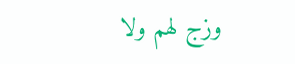وزج لهم ولا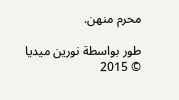محرم منهن.

طور بواسطة نورين ميديا © 2015